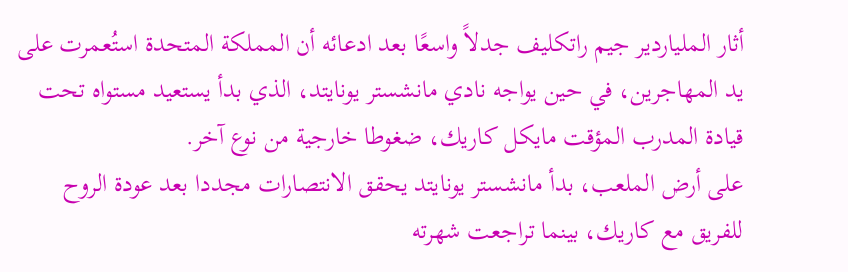أثار الملياردير جيم راتكليف جدلاً واسعًا بعد ادعائه أن المملكة المتحدة استُعمرت على يد المهاجرين، في حين يواجه نادي مانشستر يونايتد، الذي بدأ يستعيد مستواه تحت قيادة المدرب المؤقت مايكل كاريك، ضغوطا خارجية من نوع آخر.
على أرض الملعب، بدأ مانشستر يونايتد يحقق الانتصارات مجددا بعد عودة الروح للفريق مع كاريك، بينما تراجعت شهرته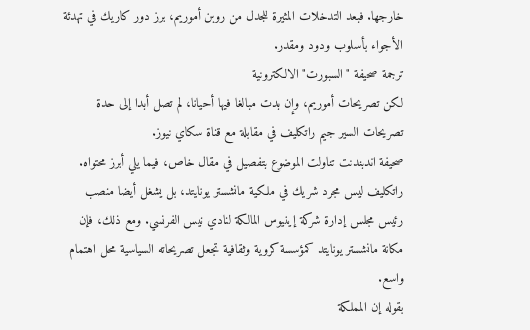خارجها. فبعد التدخلات المثيرة للجدل من روبن أموريم، برز دور كاريك في تهدئة الأجواء بأسلوب ودود ومقدر.
ترجمة صحيفة "السبورت" الالكترونية
لكن تصريحات أموريم، وإن بدت مبالغا فيها أحيانا، لم تصل أبدا إلى حدة تصريحات السير جيم راتكليف في مقابلة مع قناة سكاي نيوز.
صحيفة اندبندنت تناولت الموضوع بتفصيل في مقال خاص، فيما يلي أبرز محتواه.
راتكليف ليس مجرد شريك في ملكية مانشستر يونايتد، بل يشغل أيضا منصب رئيس مجلس إدارة شركة إينيوس المالكة لنادي نيس الفرنسي. ومع ذلك، فإن مكانة مانشستر يونايتد كمؤسسة كروية وثقافية تجعل تصريحاته السياسية محل اهتمام واسع.
بقوله إن المملكة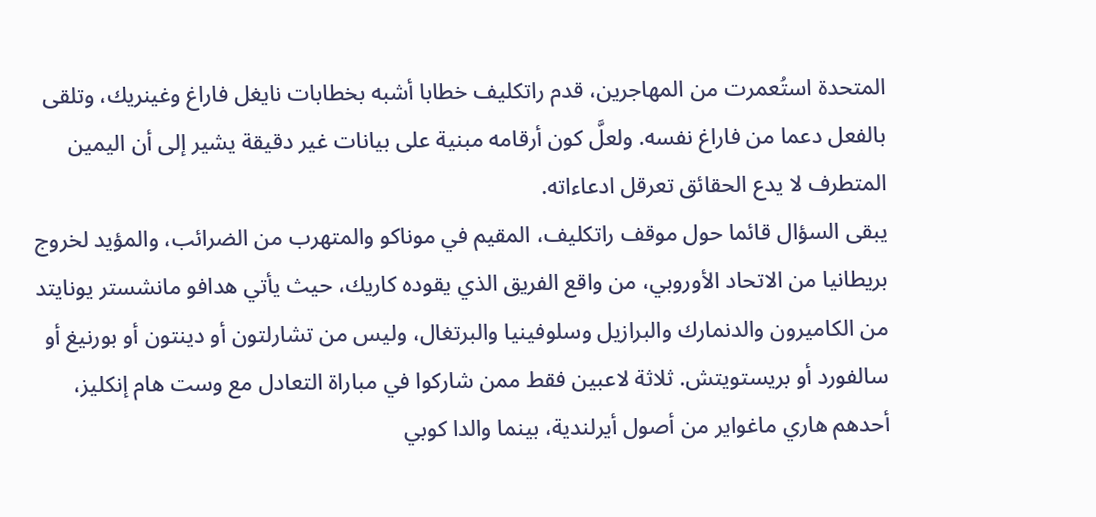المتحدة استُعمرت من المهاجرين، قدم راتكليف خطابا أشبه بخطابات نايغل فاراغ وغينريك، وتلقى بالفعل دعما من فاراغ نفسه. ولعلَّ كون أرقامه مبنية على بيانات غير دقيقة يشير إلى أن اليمين المتطرف لا يدع الحقائق تعرقل ادعاءاته.
يبقى السؤال قائما حول موقف راتكليف، المقيم في موناكو والمتهرب من الضرائب، والمؤيد لخروج بريطانيا من الاتحاد الأوروبي، من واقع الفريق الذي يقوده كاريك، حيث يأتي هدافو مانشستر يونايتد من الكاميرون والدنمارك والبرازيل وسلوفينيا والبرتغال، وليس من تشارلتون أو دينتون أو بورنيغ أو سالفورد أو بريستويتش. ثلاثة لاعبين فقط ممن شاركوا في مباراة التعادل مع وست هام إنكليز، أحدهم هاري ماغواير من أصول أيرلندية، بينما والدا كوبي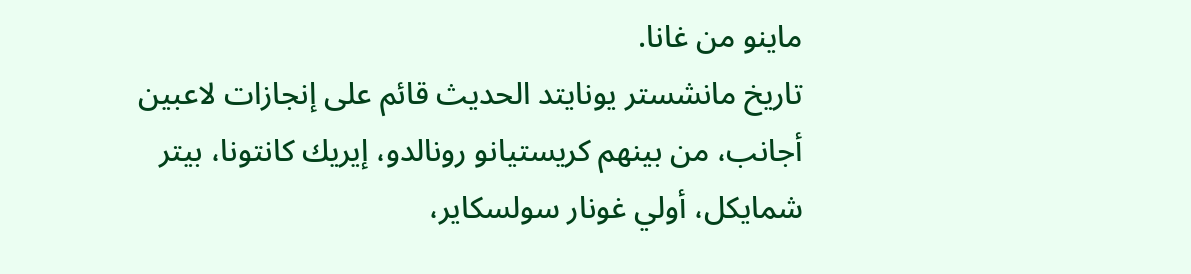ماينو من غانا.
تاريخ مانشستر يونايتد الحديث قائم على إنجازات لاعبين أجانب، من بينهم كريستيانو رونالدو، إيريك كانتونا، بيتر شمايكل، أولي غونار سولسكاير،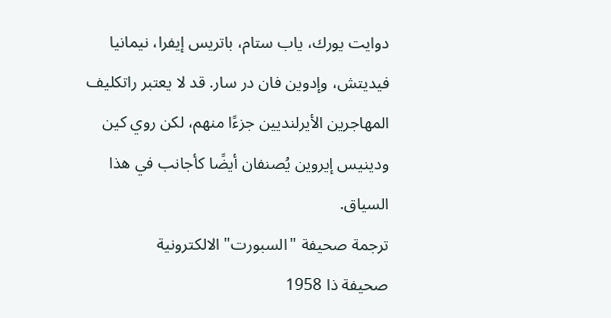دوايت يورك، ياب ستام، باتريس إيفرا، نيمانيا فيديتش، وإدوين فان در سار. قد لا يعتبر راتكليف المهاجرين الأيرلنديين جزءًا منهم، لكن روي كين ودينيس إيروين يُصنفان أيضًا كأجانب في هذا السياق.
ترجمة صحيفة "السبورت" الالكترونية
صحيفة ذا 1958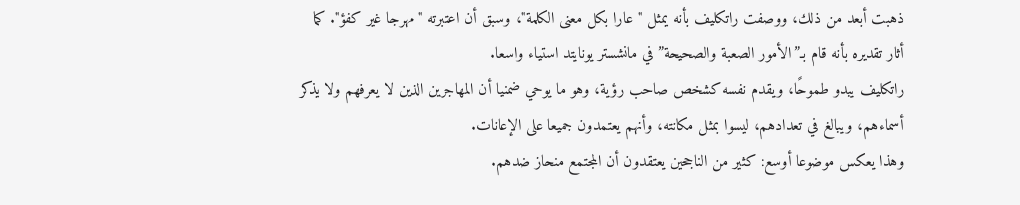ذهبت أبعد من ذلك، ووصفت راتكليف بأنه يمثل "عارا بكل معنى الكلمة"، وسبق أن اعتبرته "مهرجا غير كفؤ". كما أثار تقديره بأنه قام بـ”الأمور الصعبة والصحيحة” في مانشستر يونايتد استياء واسعا.
راتكليف يبدو طموحًا، ويقدم نفسه كشخص صاحب رؤية، وهو ما يوحي ضمنيا أن المهاجرين الذين لا يعرفهم ولا يذكر أسماءهم، ويبالغ في تعدادهم، ليسوا بمثل مكانته، وأنهم يعتمدون جميعا على الإعانات.
وهذا يعكس موضوعا أوسع: كثير من الناجحين يعتقدون أن المجتمع منحاز ضدهم.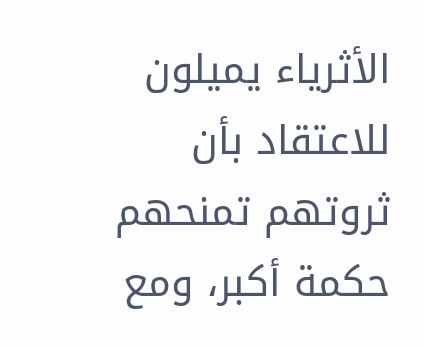الأثرياء يميلون للاعتقاد بأن ثروتهم تمنحهم حكمة أكبر، ومع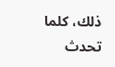ذلك، كلما تحدث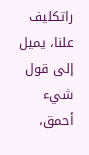راتكليف علنا، يميل إلى قول شيء أحمق،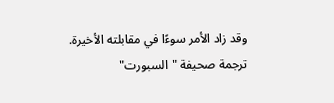وقد زاد الأمر سوءًا في مقابلته الأخيرة.
ترجمة صحيفة "السبورت"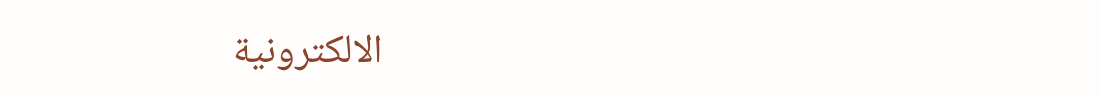الالكترونية